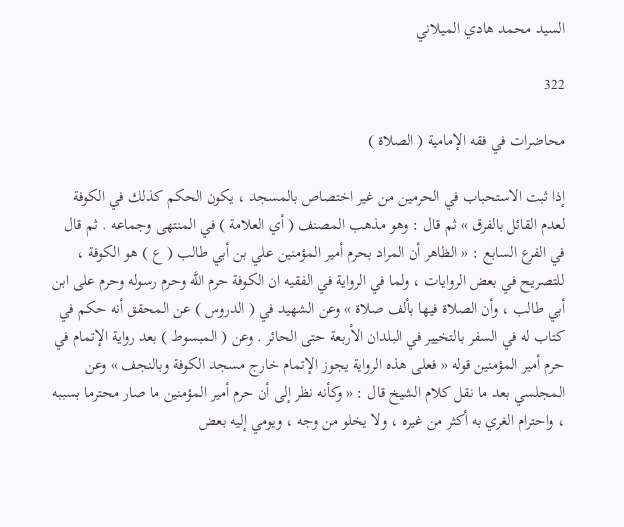السيد محمد هادي الميلاني

322

محاضرات في فقه الإمامية ( الصلاة )

إذا ثبت الاستحباب في الحرمين من غير اختصاص بالمسجد ، يكون الحكم كذلك في الكوفة لعدم القائل بالفرق » ثم قال : وهو مذهب المصنف ( أي العلامة ) في المنتهى وجماعه . ثم قال في الفرع السابع : « الظاهر أن المراد بحرم أمير المؤمنين علي بن أبي طالب ( ع ) هو الكوفة ، للتصريح في بعض الروايات ، ولما في الرواية في الفقيه ان الكوفة حرم اللَّه وحرم رسوله وحرم على ابن أبي طالب ، وأن الصلاة فيها بألف صلاة » وعن الشهيد في ( الدروس ) عن المحقق أنه حكم في كتاب له في السفر بالتخيير في البلدان الأربعة حتى الحائر . وعن ( المبسوط ) بعد رواية الإتمام في حرم أمير المؤمنين قوله « فعلى هذه الرواية يجوز الإتمام خارج مسجد الكوفة وبالنجف » وعن المجلسي بعد ما نقل كلام الشيخ قال : « وكأنه نظر إلى أن حرم أمير المؤمنين ما صار محترما بسببه ، واحترام الغري به أكثر من غيره ، ولا يخلو من وجه ، ويومي إليه بعض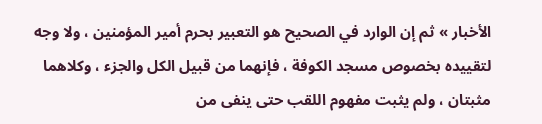الأخبار » ثم إن الوارد في الصحيح هو التعبير بحرم أمير المؤمنين ، ولا وجه لتقييده بخصوص مسجد الكوفة ، فإنهما من قبيل الكل والجزء ، وكلاهما مثبتان ، ولم يثبت مفهوم اللقب حتى ينفى من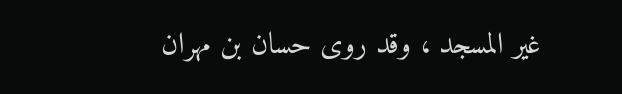غير المسجد ، وقد روى حسان بن مهران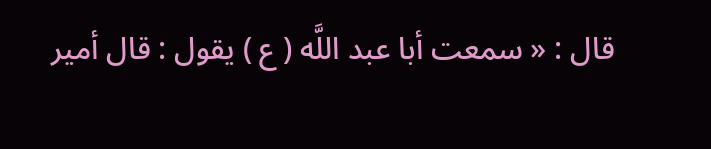قال : « سمعت أبا عبد اللَّه ( ع ) يقول : قال أمير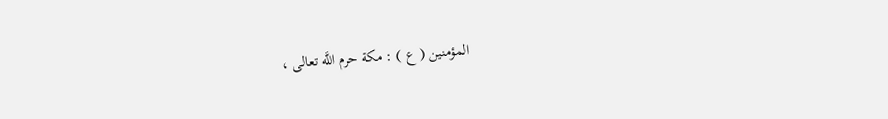المؤمنين ( ع ) : مكة حرم اللَّه تعالى ،